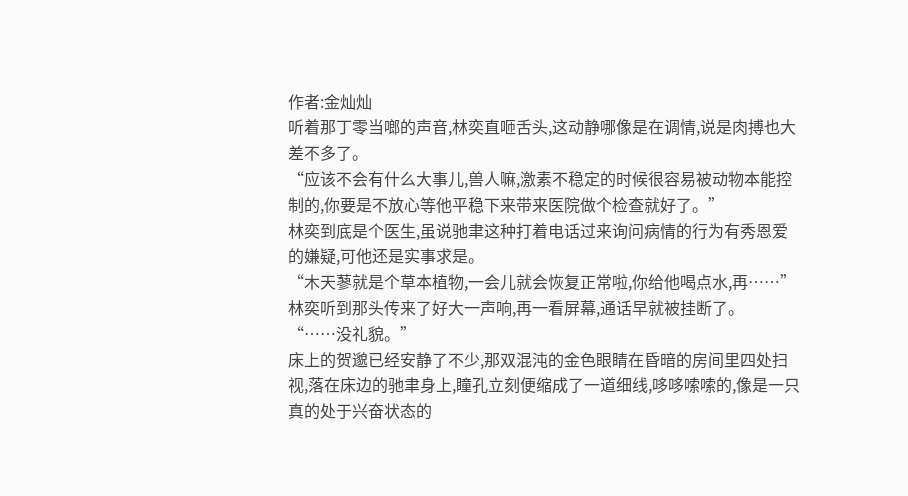作者:金灿灿
听着那丁零当啷的声音,林奕直咂舌头,这动静哪像是在调情,说是肉搏也大差不多了。
“应该不会有什么大事儿,兽人嘛,激素不稳定的时候很容易被动物本能控制的,你要是不放心等他平稳下来带来医院做个检查就好了。”
林奕到底是个医生,虽说驰聿这种打着电话过来询问病情的行为有秀恩爱的嫌疑,可他还是实事求是。
“木天蓼就是个草本植物,一会儿就会恢复正常啦,你给他喝点水,再……”
林奕听到那头传来了好大一声响,再一看屏幕,通话早就被挂断了。
“……没礼貌。”
床上的贺邈已经安静了不少,那双混沌的金色眼睛在昏暗的房间里四处扫视,落在床边的驰聿身上,瞳孔立刻便缩成了一道细线,哆哆嗦嗦的,像是一只真的处于兴奋状态的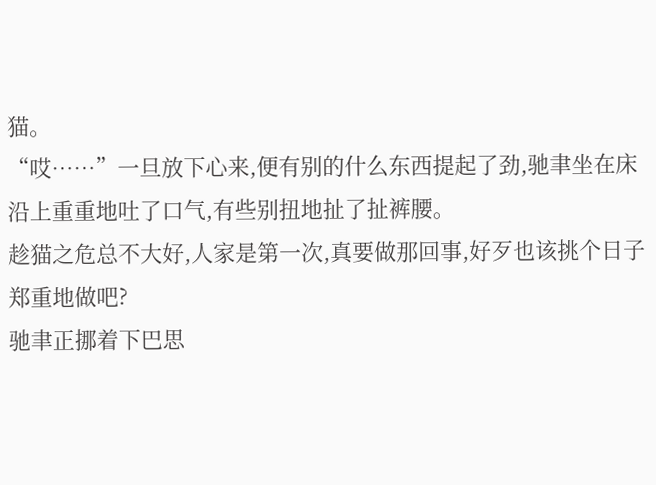猫。
“哎……”一旦放下心来,便有别的什么东西提起了劲,驰聿坐在床沿上重重地吐了口气,有些别扭地扯了扯裤腰。
趁猫之危总不大好,人家是第一次,真要做那回事,好歹也该挑个日子郑重地做吧?
驰聿正挪着下巴思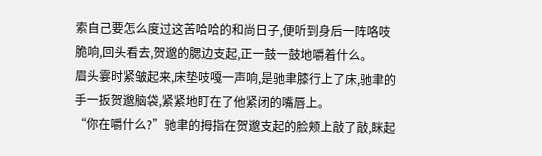索自己要怎么度过这苦哈哈的和尚日子,便听到身后一阵咯吱脆响,回头看去,贺邈的腮边支起,正一鼓一鼓地嚼着什么。
眉头霎时紧皱起来,床垫吱嘎一声响,是驰聿膝行上了床,驰聿的手一扳贺邈脑袋,紧紧地盯在了他紧闭的嘴唇上。
“你在嚼什么?”驰聿的拇指在贺邈支起的脸颊上敲了敲,眯起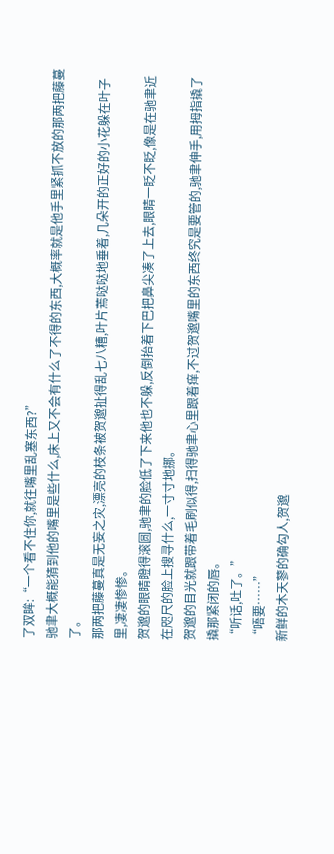了双眸:“一个看不住你,就往嘴里乱塞东西?”
驰聿大概能猜到他的嘴里是些什么,床上又不会有什么了不得的东西,大概率就是他手里紧抓不放的那两把藤蔓了。
那两把藤蔓真是无妄之灾,漂亮的枝条被贺邈扯得乱七八糟,叶片蔫哒哒地垂着,几朵开的正好的小花躲在叶子里,凄凄惨惨。
贺邈的眼睛瞪得滚圆,驰聿的脸低了下来他也不躲,反倒抬着下巴把鼻尖凑了上去,眼睛一眨不眨,像是在驰聿近在咫尺的脸上搜寻什么,一寸寸地挪。
贺邈的目光就跟带着毛刷似得,扫得驰聿心里跟着痒,不过贺邈嘴里的东西终究是要管的,驰聿伸手,用拇指撬了撬那紧闭的唇。
“听话,吐了。”
“唔要……”
新鲜的木天蓼的确勾人,贺邈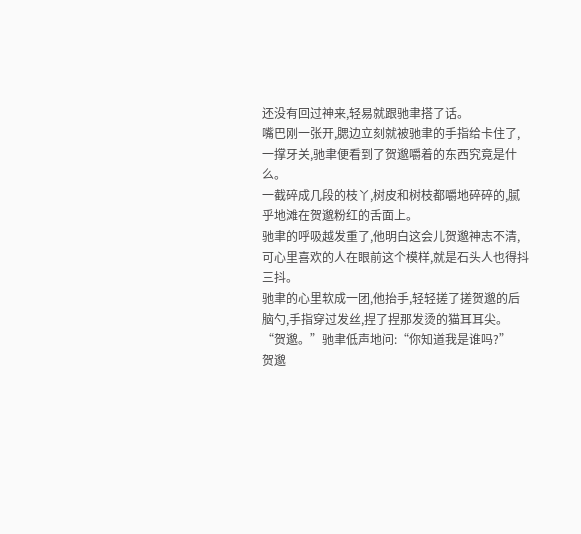还没有回过神来,轻易就跟驰聿搭了话。
嘴巴刚一张开,腮边立刻就被驰聿的手指给卡住了,一撑牙关,驰聿便看到了贺邈嚼着的东西究竟是什么。
一截碎成几段的枝丫,树皮和树枝都嚼地碎碎的,腻乎地滩在贺邈粉红的舌面上。
驰聿的呼吸越发重了,他明白这会儿贺邈神志不清,可心里喜欢的人在眼前这个模样,就是石头人也得抖三抖。
驰聿的心里软成一团,他抬手,轻轻搓了搓贺邈的后脑勺,手指穿过发丝,捏了捏那发烫的猫耳耳尖。
“贺邈。”驰聿低声地问:“你知道我是谁吗?”
贺邈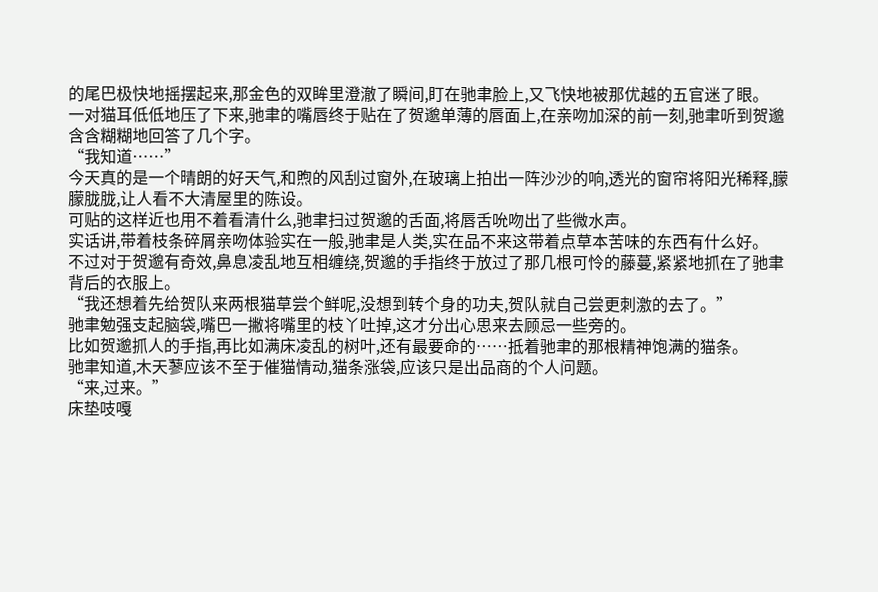的尾巴极快地摇摆起来,那金色的双眸里澄澈了瞬间,盯在驰聿脸上,又飞快地被那优越的五官迷了眼。
一对猫耳低低地压了下来,驰聿的嘴唇终于贴在了贺邈单薄的唇面上,在亲吻加深的前一刻,驰聿听到贺邈含含糊糊地回答了几个字。
“我知道……”
今天真的是一个晴朗的好天气,和煦的风刮过窗外,在玻璃上拍出一阵沙沙的响,透光的窗帘将阳光稀释,朦朦胧胧,让人看不大清屋里的陈设。
可贴的这样近也用不着看清什么,驰聿扫过贺邈的舌面,将唇舌吮吻出了些微水声。
实话讲,带着枝条碎屑亲吻体验实在一般,驰聿是人类,实在品不来这带着点草本苦味的东西有什么好。
不过对于贺邈有奇效,鼻息凌乱地互相缠绕,贺邈的手指终于放过了那几根可怜的藤蔓,紧紧地抓在了驰聿背后的衣服上。
“我还想着先给贺队来两根猫草尝个鲜呢,没想到转个身的功夫,贺队就自己尝更刺激的去了。”
驰聿勉强支起脑袋,嘴巴一撇将嘴里的枝丫吐掉,这才分出心思来去顾忌一些旁的。
比如贺邈抓人的手指,再比如满床凌乱的树叶,还有最要命的……抵着驰聿的那根精神饱满的猫条。
驰聿知道,木天蓼应该不至于催猫情动,猫条涨袋,应该只是出品商的个人问题。
“来,过来。”
床垫吱嘎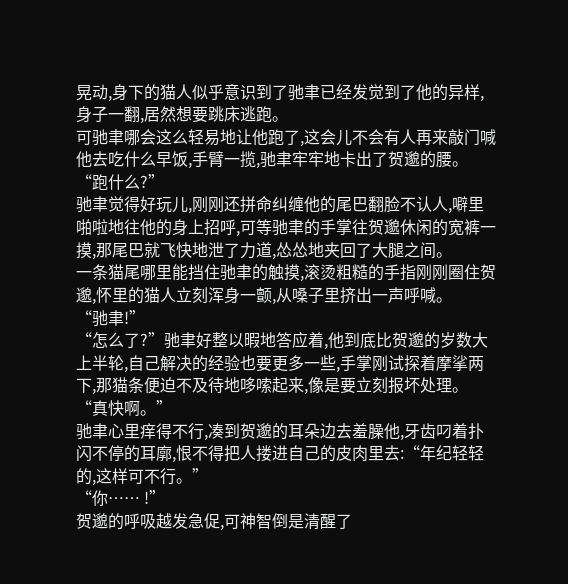晃动,身下的猫人似乎意识到了驰聿已经发觉到了他的异样,身子一翻,居然想要跳床逃跑。
可驰聿哪会这么轻易地让他跑了,这会儿不会有人再来敲门喊他去吃什么早饭,手臂一揽,驰聿牢牢地卡出了贺邈的腰。
“跑什么?”
驰聿觉得好玩儿,刚刚还拼命纠缠他的尾巴翻脸不认人,噼里啪啦地往他的身上招呼,可等驰聿的手掌往贺邈休闲的宽裤一摸,那尾巴就飞快地泄了力道,怂怂地夹回了大腿之间。
一条猫尾哪里能挡住驰聿的触摸,滚烫粗糙的手指刚刚圈住贺邈,怀里的猫人立刻浑身一颤,从嗓子里挤出一声呼喊。
“驰聿!”
“怎么了?”驰聿好整以暇地答应着,他到底比贺邈的岁数大上半轮,自己解决的经验也要更多一些,手掌刚试探着摩挲两下,那猫条便迫不及待地哆嗦起来,像是要立刻报坏处理。
“真快啊。”
驰聿心里痒得不行,凑到贺邈的耳朵边去羞臊他,牙齿叼着扑闪不停的耳廓,恨不得把人搂进自己的皮肉里去:“年纪轻轻的,这样可不行。”
“你…… !”
贺邈的呼吸越发急促,可神智倒是清醒了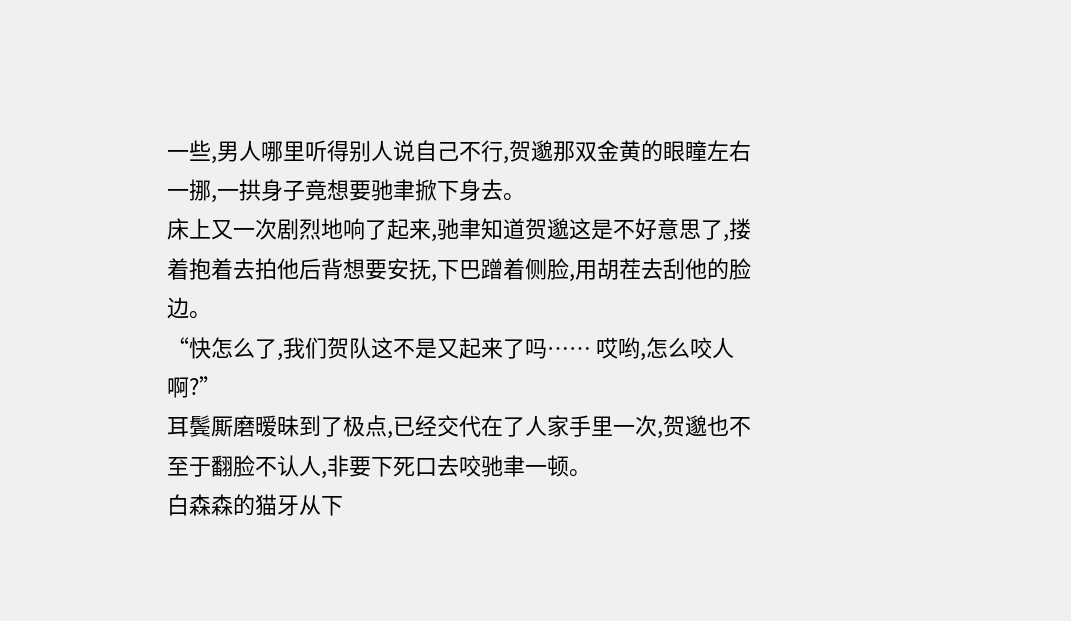一些,男人哪里听得别人说自己不行,贺邈那双金黄的眼瞳左右一挪,一拱身子竟想要驰聿掀下身去。
床上又一次剧烈地响了起来,驰聿知道贺邈这是不好意思了,搂着抱着去拍他后背想要安抚,下巴蹭着侧脸,用胡茬去刮他的脸边。
“快怎么了,我们贺队这不是又起来了吗…… 哎哟,怎么咬人啊?”
耳鬓厮磨暧昧到了极点,已经交代在了人家手里一次,贺邈也不至于翻脸不认人,非要下死口去咬驰聿一顿。
白森森的猫牙从下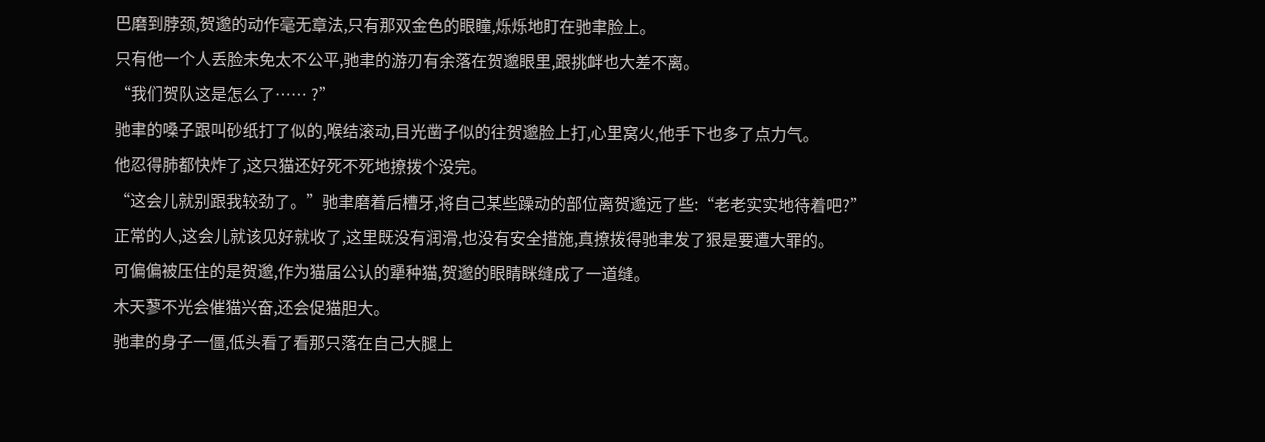巴磨到脖颈,贺邈的动作毫无章法,只有那双金色的眼瞳,烁烁地盯在驰聿脸上。
只有他一个人丢脸未免太不公平,驰聿的游刃有余落在贺邈眼里,跟挑衅也大差不离。
“我们贺队这是怎么了…… ?”
驰聿的嗓子跟叫砂纸打了似的,喉结滚动,目光凿子似的往贺邈脸上打,心里窝火,他手下也多了点力气。
他忍得肺都快炸了,这只猫还好死不死地撩拨个没完。
“这会儿就别跟我较劲了。”驰聿磨着后槽牙,将自己某些躁动的部位离贺邈远了些:“老老实实地待着吧?”
正常的人,这会儿就该见好就收了,这里既没有润滑,也没有安全措施,真撩拨得驰聿发了狠是要遭大罪的。
可偏偏被压住的是贺邈,作为猫届公认的犟种猫,贺邈的眼睛眯缝成了一道缝。
木天蓼不光会催猫兴奋,还会促猫胆大。
驰聿的身子一僵,低头看了看那只落在自己大腿上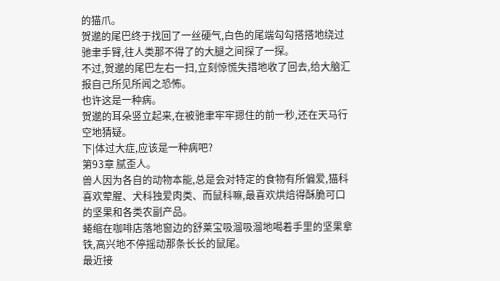的猫爪。
贺邈的尾巴终于找回了一丝硬气,白色的尾端勾勾搭搭地绕过驰聿手臂,往人类那不得了的大腿之间探了一探。
不过,贺邈的尾巴左右一扫,立刻惊慌失措地收了回去,给大脑汇报自己所见所闻之恐怖。
也许这是一种病。
贺邈的耳朵竖立起来,在被驰聿牢牢摁住的前一秒,还在天马行空地猜疑。
下|体过大症,应该是一种病吧?
第93章 腻歪人。
兽人因为各自的动物本能,总是会对特定的食物有所偏爱,猫科喜欢荤腥、犬科独爱肉类、而鼠科嘛,最喜欢烘焙得酥脆可口的坚果和各类农副产品。
蜷缩在咖啡店落地窗边的舒莱宝吸溜吸溜地喝着手里的坚果拿铁,高兴地不停摇动那条长长的鼠尾。
最近接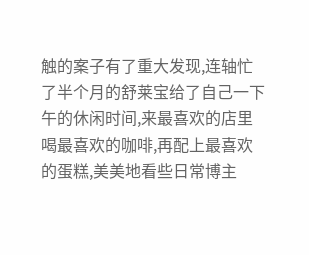触的案子有了重大发现,连轴忙了半个月的舒莱宝给了自己一下午的休闲时间,来最喜欢的店里喝最喜欢的咖啡,再配上最喜欢的蛋糕,美美地看些日常博主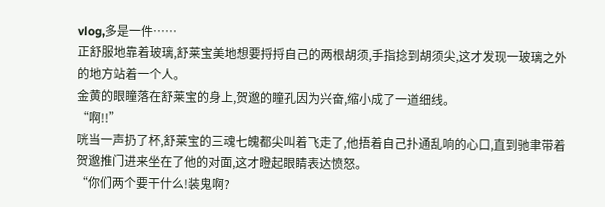vlog,多是一件……
正舒服地靠着玻璃,舒莱宝美地想要捋捋自己的两根胡须,手指捻到胡须尖,这才发现一玻璃之外的地方站着一个人。
金黄的眼瞳落在舒莱宝的身上,贺邈的瞳孔因为兴奋,缩小成了一道细线。
“啊!!”
咣当一声扔了杯,舒莱宝的三魂七魄都尖叫着飞走了,他捂着自己扑通乱响的心口,直到驰聿带着贺邈推门进来坐在了他的对面,这才瞪起眼睛表达愤怒。
“你们两个要干什么!装鬼啊?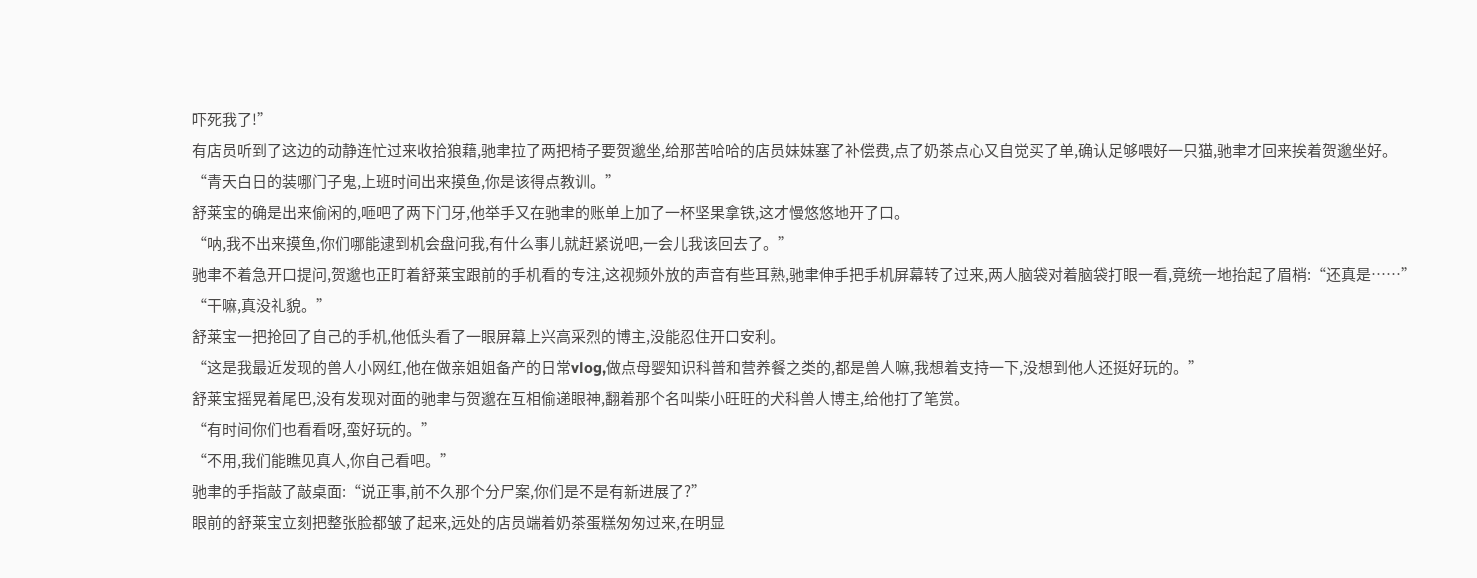吓死我了!”
有店员听到了这边的动静连忙过来收拾狼藉,驰聿拉了两把椅子要贺邈坐,给那苦哈哈的店员妹妹塞了补偿费,点了奶茶点心又自觉买了单,确认足够喂好一只猫,驰聿才回来挨着贺邈坐好。
“青天白日的装哪门子鬼,上班时间出来摸鱼,你是该得点教训。”
舒莱宝的确是出来偷闲的,咂吧了两下门牙,他举手又在驰聿的账单上加了一杯坚果拿铁,这才慢悠悠地开了口。
“呐,我不出来摸鱼,你们哪能逮到机会盘问我,有什么事儿就赶紧说吧,一会儿我该回去了。”
驰聿不着急开口提问,贺邈也正盯着舒莱宝跟前的手机看的专注,这视频外放的声音有些耳熟,驰聿伸手把手机屏幕转了过来,两人脑袋对着脑袋打眼一看,竟统一地抬起了眉梢:“还真是……”
“干嘛,真没礼貌。”
舒莱宝一把抢回了自己的手机,他低头看了一眼屏幕上兴高采烈的博主,没能忍住开口安利。
“这是我最近发现的兽人小网红,他在做亲姐姐备产的日常vlog,做点母婴知识科普和营养餐之类的,都是兽人嘛,我想着支持一下,没想到他人还挺好玩的。”
舒莱宝摇晃着尾巴,没有发现对面的驰聿与贺邈在互相偷递眼神,翻着那个名叫柴小旺旺的犬科兽人博主,给他打了笔赏。
“有时间你们也看看呀,蛮好玩的。”
“不用,我们能瞧见真人,你自己看吧。”
驰聿的手指敲了敲桌面:“说正事,前不久那个分尸案,你们是不是有新进展了?”
眼前的舒莱宝立刻把整张脸都皱了起来,远处的店员端着奶茶蛋糕匆匆过来,在明显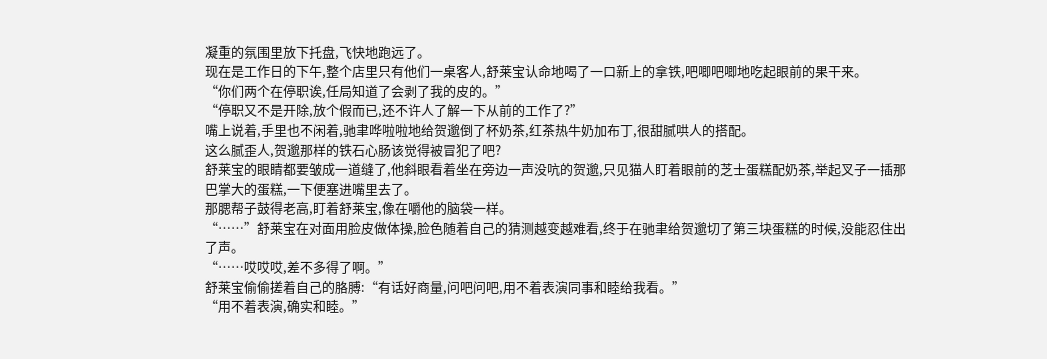凝重的氛围里放下托盘,飞快地跑远了。
现在是工作日的下午,整个店里只有他们一桌客人,舒莱宝认命地喝了一口新上的拿铁,吧唧吧唧地吃起眼前的果干来。
“你们两个在停职诶,任局知道了会剥了我的皮的。”
“停职又不是开除,放个假而已,还不许人了解一下从前的工作了?”
嘴上说着,手里也不闲着,驰聿哗啦啦地给贺邈倒了杯奶茶,红茶热牛奶加布丁,很甜腻哄人的搭配。
这么腻歪人,贺邈那样的铁石心肠该觉得被冒犯了吧?
舒莱宝的眼睛都要皱成一道缝了,他斜眼看着坐在旁边一声没吭的贺邈,只见猫人盯着眼前的芝士蛋糕配奶茶,举起叉子一插那巴掌大的蛋糕,一下便塞进嘴里去了。
那腮帮子鼓得老高,盯着舒莱宝,像在嚼他的脑袋一样。
“……”舒莱宝在对面用脸皮做体操,脸色随着自己的猜测越变越难看,终于在驰聿给贺邈切了第三块蛋糕的时候,没能忍住出了声。
“……哎哎哎,差不多得了啊。”
舒莱宝偷偷搓着自己的胳膊:“有话好商量,问吧问吧,用不着表演同事和睦给我看。”
“用不着表演,确实和睦。”